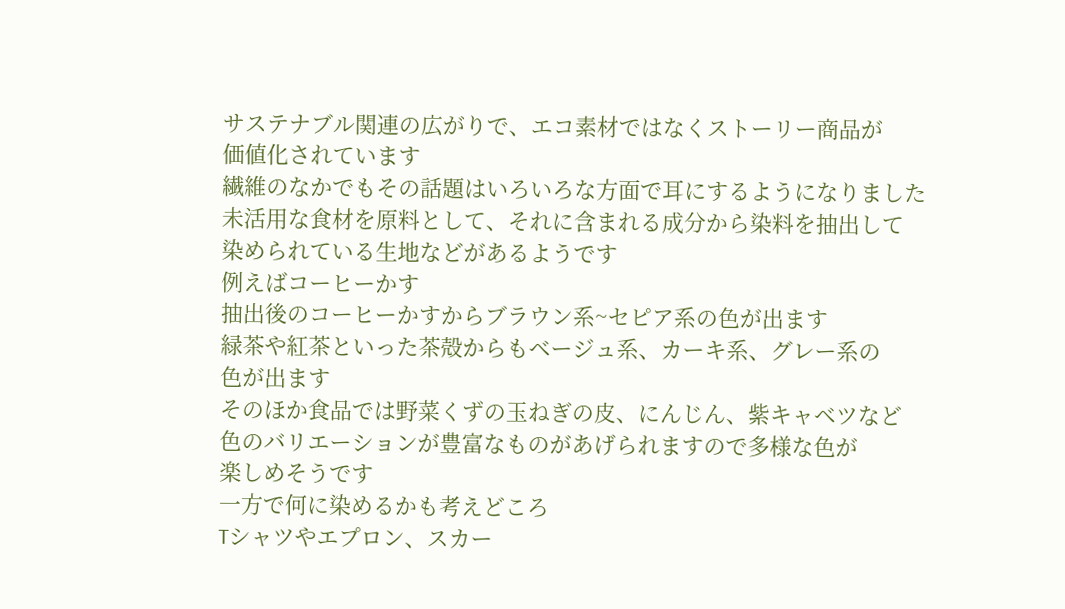サステナブル関連の広がりで、エコ素材ではなくストーリー商品が
価値化されています
繊維のなかでもその話題はいろいろな方面で耳にするようになりました
未活用な食材を原料として、それに含まれる成分から染料を抽出して
染められている生地などがあるようです
例えばコーヒーかす
抽出後のコーヒーかすからブラウン系~セピア系の色が出ます
緑茶や紅茶といった茶殻からもベージュ系、カーキ系、グレー系の
色が出ます
そのほか食品では野菜くずの玉ねぎの皮、にんじん、紫キャベツなど
色のバリエーションが豊富なものがあげられますので多様な色が
楽しめそうです
一方で何に染めるかも考えどころ
Tシャツやエプロン、スカー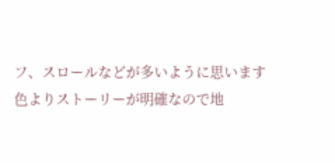フ、スロールなどが多いように思います
色よりストーリーが明確なので地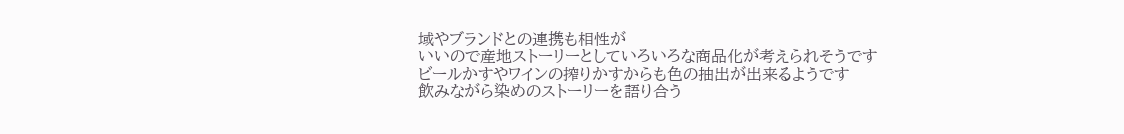域やブランドとの連携も相性が
いいので産地ストーリーとしていろいろな商品化が考えられそうです
ビールかすやワインの搾りかすからも色の抽出が出来るようです
飲みながら染めのストーリーを語り合う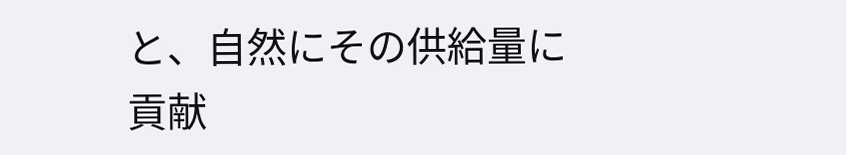と、自然にその供給量に
貢献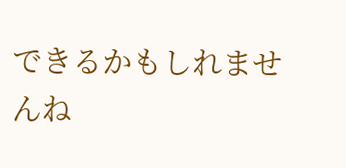できるかもしれませんね